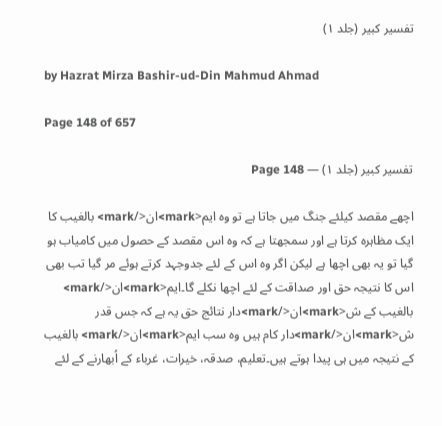تفسیر کبیر (جلد ۱)

by Hazrat Mirza Bashir-ud-Din Mahmud Ahmad

Page 148 of 657

تفسیر کبیر (جلد ۱) — Page 148

اچھے مقصد کیلئے جنگ میں جاتا ہے تو وہ ایم<mark>ان</mark> بالغیب کا ایک مظاہرہ کرتا ہے اور سمجھتا ہے کہ وہ اس مقصد کے حصول میں کامیاب ہو گیا تو یہ بھی اچھا ہے لیکن اگر وہ اس کے لئے جدوجہد کرتے ہوئے مر گیا تب بھی اس کا نتیجہ حق اور صداقت کے لئے اچھا نکلے گا۔ایم<mark>ان</mark> بالغیب کے ش<mark>ان</mark>دار نتائج حق یہ ہے کہ جس قدر ش<mark>ان</mark>دار کام ہیں وہ سب ایم<mark>ان</mark> بالغیب کے نتیجہ میں ہی پیدا ہوتے ہیں۔تعلیم، صدقہ، خیرات، غرباء کے اُبھارنے کے لئے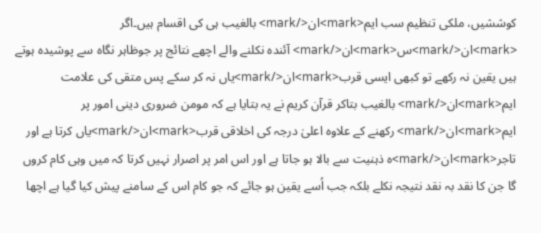کوششیں، ملکی تنظیم سب ایم<mark>ان</mark> بالغیب ہی کی اقسام ہیں۔اگر <mark>ان</mark>س<mark>ان</mark> آئندہ نکلنے والے اچھے نتائج پر جوظاہر نگاہ سے پوشیدہ ہوتے ہیں یقین نہ رکھے تو کبھی ایسی قرب<mark>ان</mark>یاں نہ کر سکے پس متقی کی علامت ایم<mark>ان</mark> بالغیب بتاکر قرآن کریم نے یہ بتایا ہے کہ مومن ضروری دینی امور پر ایم<mark>ان</mark> رکھنے کے علاوہ اعلیٰ درجہ کی اخلاقی قرب<mark>ان</mark>یاں کرتا ہے اور تاجر<mark>ان</mark>ہ ذہنیت سے بالا ہو جاتا ہے اور اس امر پر اصرار نہیں کرتا کہ میں وہی کام کروں گا جن کا نقد بہ نقد نتیجہ نکلے بلکہ جب اُسے یقین ہو جائے کہ جو کام اس کے سامنے پیش کیا گیا ہے اچھا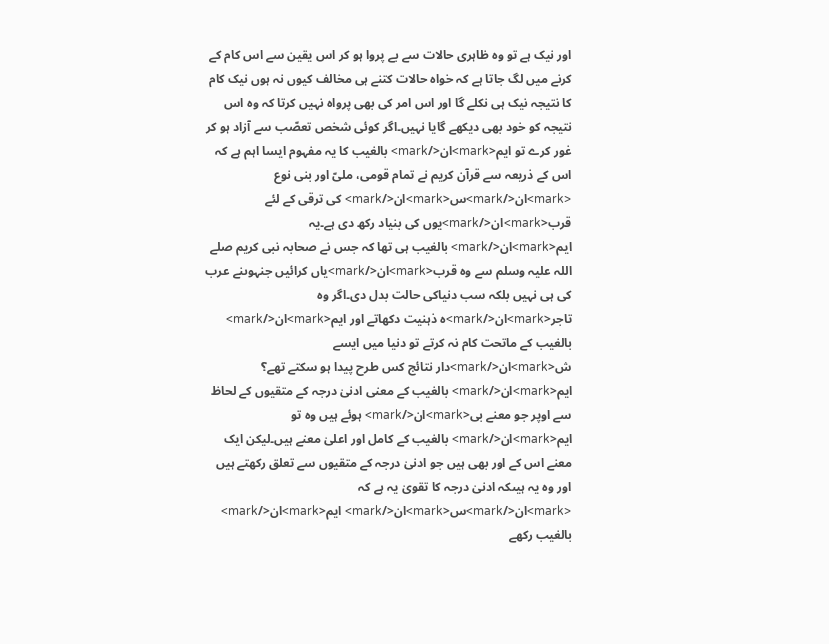اور نیک ہے تو وہ ظاہری حالات سے بے پروا ہو کر اس یقین سے اس کام کے کرنے میں لگ جاتا ہے کہ خواہ حالات کتنے ہی مخالف کیوں نہ ہوں نیک کام کا نتیجہ نیک ہی نکلے گا اور اس امر کی بھی پرواہ نہیں کرتا کہ وہ اس نتیجہ کو خود بھی دیکھے گایا نہیں۔اگر کوئی شخص تعصّب سے آزاد ہو کر غور کرے تو ایم<mark>ان</mark> بالغیب کا یہ مفہوم ایسا اہم ہے کہ اس کے ذریعہ سے قرآن کریم نے تمام قومی، ملیّ اور بنی نوع <mark>ان</mark>س<mark>ان</mark> کی ترقی کے لئے قرب<mark>ان</mark>یوں کی بنیاد رکھ دی ہے۔یہ ایم<mark>ان</mark> بالغیب ہی تھا کہ جس نے صحابہ نبی کریم صلے اللہ علیہ وسلم سے وہ قرب<mark>ان</mark>یاں کرائیں جنہوںنے عرب کی ہی نہیں بلکہ سب دنیاکی حالت بدل دی۔اگر وہ تاجر<mark>ان</mark>ہ ذہنیت دکھاتے اور ایم<mark>ان</mark> بالغیب کے ماتحت کام نہ کرتے تو دنیا میں ایسے ش<mark>ان</mark>دار نتائج کس طرح پیدا ہو سکتے تھے؟ ایم<mark>ان</mark> بالغیب کے معنی ادنیٰ درجہ کے متقیوں کے لحاظ سے اوپر جو معنے بی<mark>ان</mark> ہوئے ہیں وہ تو ایم<mark>ان</mark> بالغیب کے کامل اور اعلیٰ معنے ہیں۔لیکن ایک معنے اس کے اور بھی ہیں جو ادنیٰ درجہ کے متقیوں سے تعلق رکھتے ہیں اور وہ یہ ہیںکہ ادنیٰ درجہ کا تقویٰ یہ ہے کہ <mark>ان</mark>س<mark>ان</mark> ایم<mark>ان</mark> بالغیب رکھے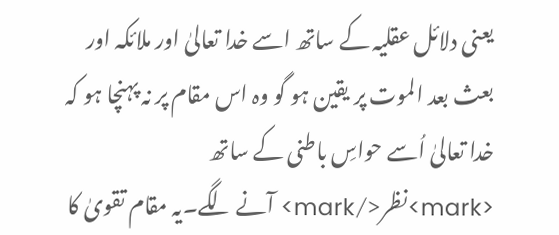یعنی دلائل عقلیہ کے ساتھ اسے خدا تعالیٰ اور ملائکہ اور بعث بعد الموت پر یقین ہو گو وہ اس مقام پر نہ پہنچا ہو کہ خدا تعالیٰ اُسے حواسِ باطنی کے ساتھ <mark>نظر</mark> آنے لگے۔یہ مقام تقویٰ کا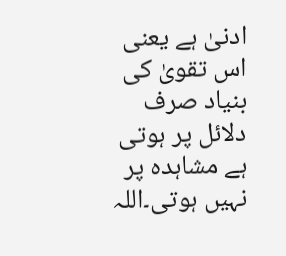ادنیٰ ہے یعنی اس تقویٰ کی بنیاد صرف دلائل پر ہوتی ہے مشاہدہ پر نہیں ہوتی۔اللہ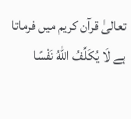تعالیٰ قرآن کریم میں فرماتا ہے لَا يُكَلِّفُ اللّٰهُ نَفْسًا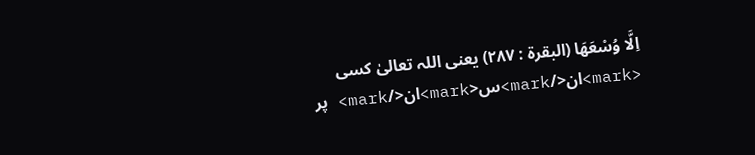اِلَّا وُسْعَهَا (البقرة : ۲۸۷) یعنی اللہ تعالیٰ کسی <mark>ان</mark>س<mark>ان</mark> پر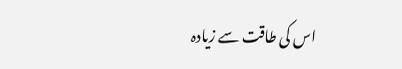اس کی طاقت سے زیادہ